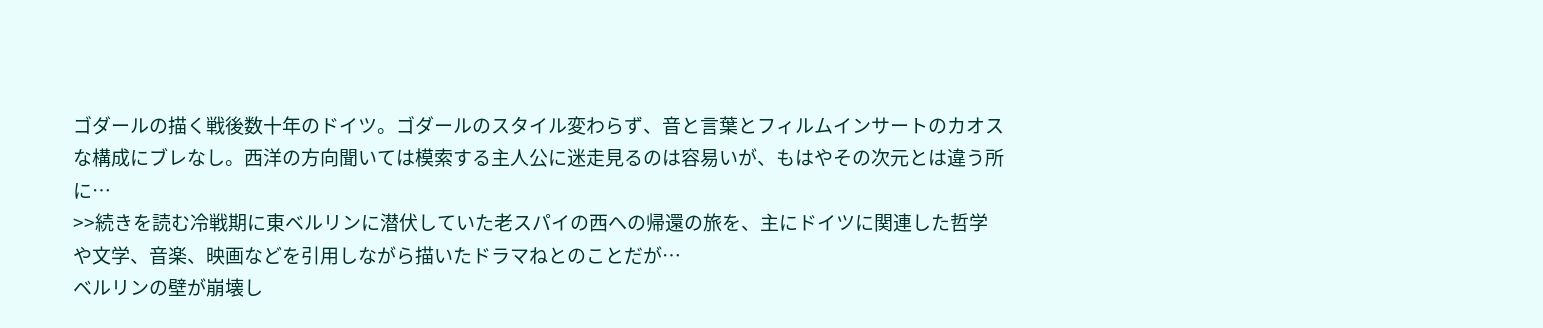ゴダールの描く戦後数十年のドイツ。ゴダールのスタイル変わらず、音と言葉とフィルムインサートのカオスな構成にブレなし。西洋の方向聞いては模索する主人公に迷走見るのは容易いが、もはやその次元とは違う所に…
>>続きを読む冷戦期に東ベルリンに潜伏していた老スパイの西への帰還の旅を、主にドイツに関連した哲学や文学、音楽、映画などを引用しながら描いたドラマねとのことだが…
ベルリンの壁が崩壊し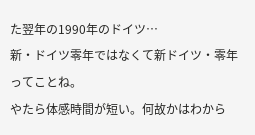た翌年の1990年のドイツ…
新・ドイツ零年ではなくて新ドイツ・零年ってことね。
やたら体感時間が短い。何故かはわから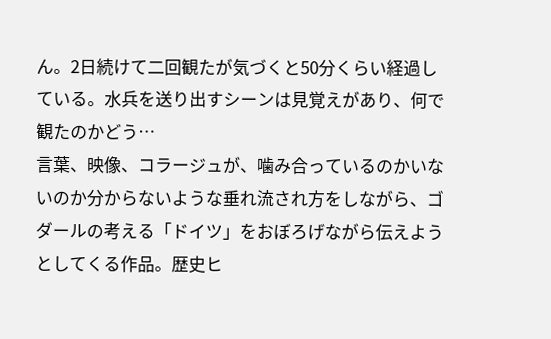ん。2日続けて二回観たが気づくと50分くらい経過している。水兵を送り出すシーンは見覚えがあり、何で観たのかどう…
言葉、映像、コラージュが、噛み合っているのかいないのか分からないような垂れ流され方をしながら、ゴダールの考える「ドイツ」をおぼろげながら伝えようとしてくる作品。歴史ヒ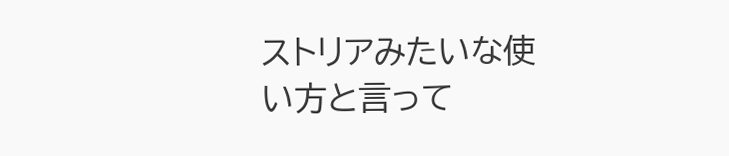ストリアみたいな使い方と言って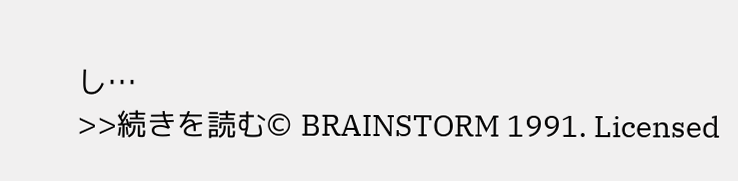し…
>>続きを読む© BRAINSTORM 1991. Licensed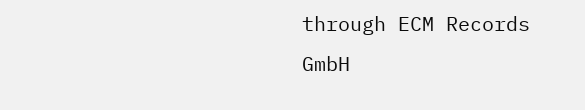through ECM Records GmbH